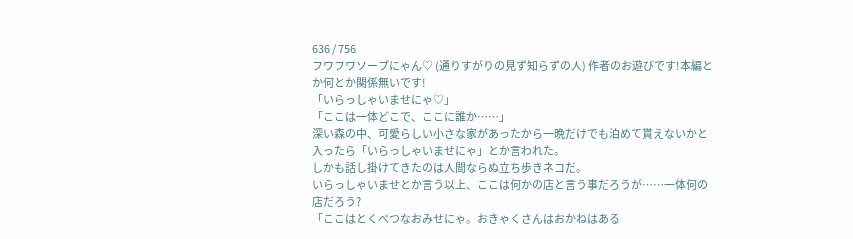636 / 756
フワフワソープにゃん♡ (通りすがりの見ず知らずの人) 作者のお遊びです!本編とか何とか関係無いです!
「いらっしゃいませにゃ♡」
「ここは一体どこで、ここに誰か……」
深い森の中、可愛らしい小さな家があったから一晩だけでも泊めて貰えないかと入ったら「いらっしゃいませにゃ」とか言われた。
しかも話し掛けてきたのは人間ならぬ立ち歩きネコだ。
いらっしゃいませとか言う以上、ここは何かの店と言う事だろうが……一体何の店だろう?
「ここはとくべつなおみせにゃ。おきゃくさんはおかねはある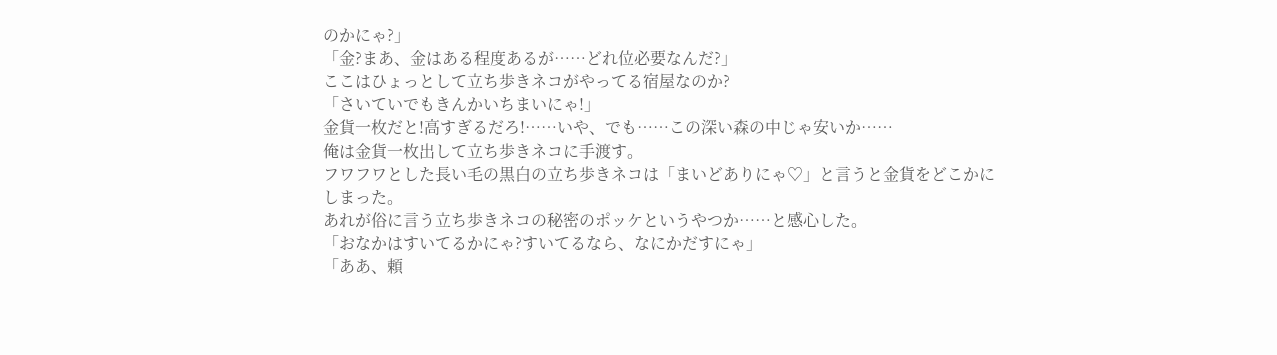のかにゃ?」
「金?まあ、金はある程度あるが……どれ位必要なんだ?」
ここはひょっとして立ち歩きネコがやってる宿屋なのか?
「さいていでもきんかいちまいにゃ!」
金貨一枚だと!高すぎるだろ!……いや、でも……この深い森の中じゃ安いか……
俺は金貨一枚出して立ち歩きネコに手渡す。
フワフワとした長い毛の黒白の立ち歩きネコは「まいどありにゃ♡」と言うと金貨をどこかにしまった。
あれが俗に言う立ち歩きネコの秘密のポッケというやつか……と感心した。
「おなかはすいてるかにゃ?すいてるなら、なにかだすにゃ」
「ああ、頼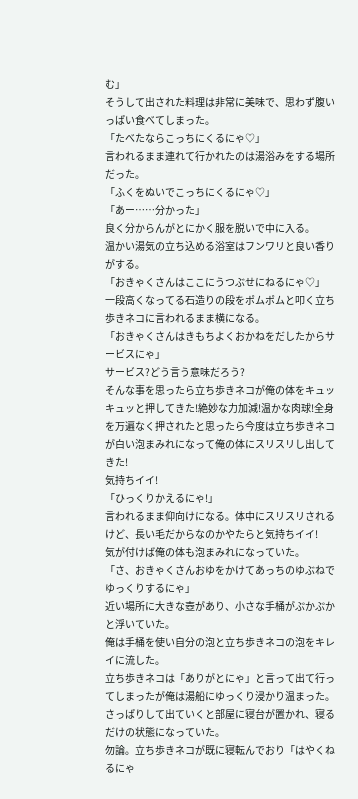む」
そうして出された料理は非常に美味で、思わず腹いっぱい食べてしまった。
「たべたならこっちにくるにゃ♡」
言われるまま連れて行かれたのは湯浴みをする場所だった。
「ふくをぬいでこっちにくるにゃ♡」
「あー……分かった」
良く分からんがとにかく服を脱いで中に入る。
温かい湯気の立ち込める浴室はフンワリと良い香りがする。
「おきゃくさんはここにうつぶせにねるにゃ♡」
一段高くなってる石造りの段をポムポムと叩く立ち歩きネコに言われるまま横になる。
「おきゃくさんはきもちよくおかねをだしたからサービスにゃ」
サービス?どう言う意味だろう?
そんな事を思ったら立ち歩きネコが俺の体をキュッキュッと押してきた!絶妙な力加減!温かな肉球!全身を万遍なく押されたと思ったら今度は立ち歩きネコが白い泡まみれになって俺の体にスリスリし出してきた!
気持ちイイ!
「ひっくりかえるにゃ!」
言われるまま仰向けになる。体中にスリスリされるけど、長い毛だからなのかやたらと気持ちイイ!
気が付けば俺の体も泡まみれになっていた。
「さ、おきゃくさんおゆをかけてあっちのゆぶねでゆっくりするにゃ」
近い場所に大きな壺があり、小さな手桶がぷかぷかと浮いていた。
俺は手桶を使い自分の泡と立ち歩きネコの泡をキレイに流した。
立ち歩きネコは「ありがとにゃ」と言って出て行ってしまったが俺は湯船にゆっくり浸かり温まった。さっぱりして出ていくと部屋に寝台が置かれ、寝るだけの状態になっていた。
勿論。立ち歩きネコが既に寝転んでおり「はやくねるにゃ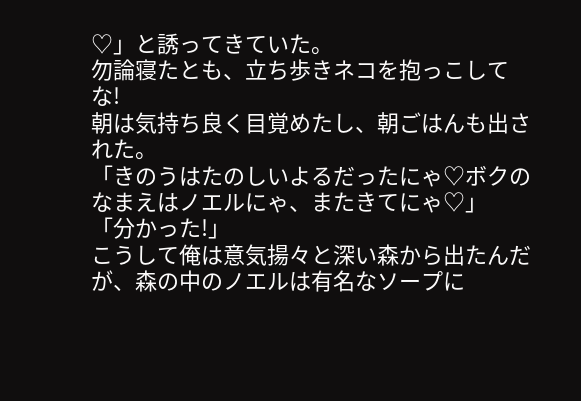♡」と誘ってきていた。
勿論寝たとも、立ち歩きネコを抱っこしてな!
朝は気持ち良く目覚めたし、朝ごはんも出された。
「きのうはたのしいよるだったにゃ♡ボクのなまえはノエルにゃ、またきてにゃ♡」
「分かった!」
こうして俺は意気揚々と深い森から出たんだが、森の中のノエルは有名なソープに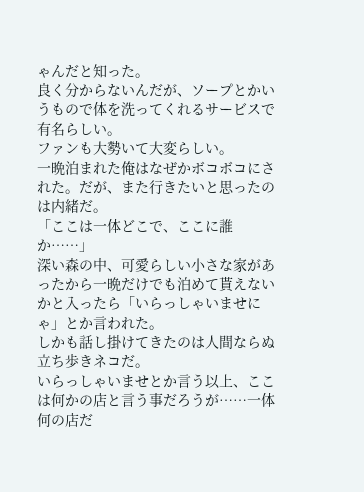ゃんだと知った。
良く分からないんだが、ソープとかいうもので体を洗ってくれるサービスで有名らしい。
ファンも大勢いて大変らしい。
一晩泊まれた俺はなぜかボコボコにされた。だが、また行きたいと思ったのは内緒だ。
「ここは一体どこで、ここに誰か……」
深い森の中、可愛らしい小さな家があったから一晩だけでも泊めて貰えないかと入ったら「いらっしゃいませにゃ」とか言われた。
しかも話し掛けてきたのは人間ならぬ立ち歩きネコだ。
いらっしゃいませとか言う以上、ここは何かの店と言う事だろうが……一体何の店だ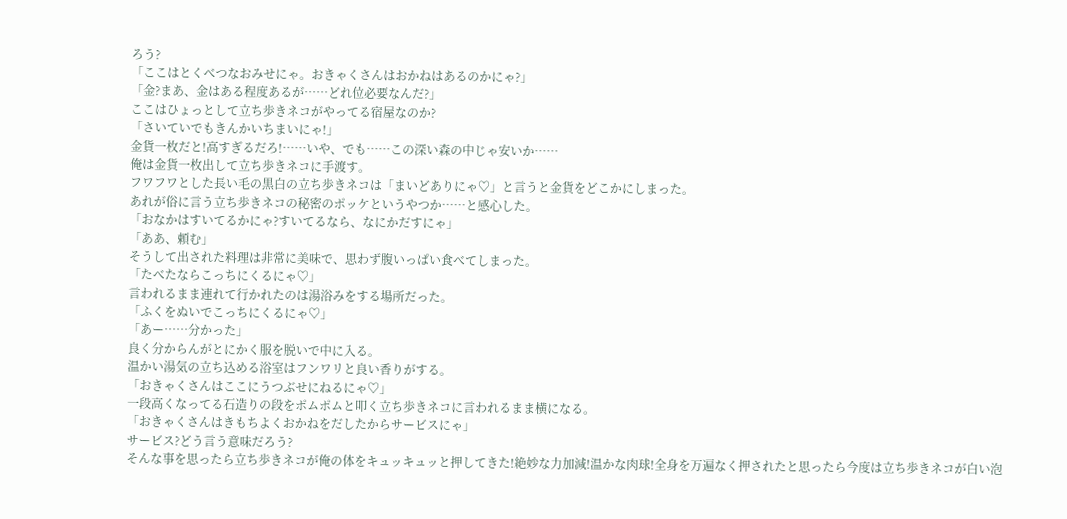ろう?
「ここはとくべつなおみせにゃ。おきゃくさんはおかねはあるのかにゃ?」
「金?まあ、金はある程度あるが……どれ位必要なんだ?」
ここはひょっとして立ち歩きネコがやってる宿屋なのか?
「さいていでもきんかいちまいにゃ!」
金貨一枚だと!高すぎるだろ!……いや、でも……この深い森の中じゃ安いか……
俺は金貨一枚出して立ち歩きネコに手渡す。
フワフワとした長い毛の黒白の立ち歩きネコは「まいどありにゃ♡」と言うと金貨をどこかにしまった。
あれが俗に言う立ち歩きネコの秘密のポッケというやつか……と感心した。
「おなかはすいてるかにゃ?すいてるなら、なにかだすにゃ」
「ああ、頼む」
そうして出された料理は非常に美味で、思わず腹いっぱい食べてしまった。
「たべたならこっちにくるにゃ♡」
言われるまま連れて行かれたのは湯浴みをする場所だった。
「ふくをぬいでこっちにくるにゃ♡」
「あー……分かった」
良く分からんがとにかく服を脱いで中に入る。
温かい湯気の立ち込める浴室はフンワリと良い香りがする。
「おきゃくさんはここにうつぶせにねるにゃ♡」
一段高くなってる石造りの段をポムポムと叩く立ち歩きネコに言われるまま横になる。
「おきゃくさんはきもちよくおかねをだしたからサービスにゃ」
サービス?どう言う意味だろう?
そんな事を思ったら立ち歩きネコが俺の体をキュッキュッと押してきた!絶妙な力加減!温かな肉球!全身を万遍なく押されたと思ったら今度は立ち歩きネコが白い泡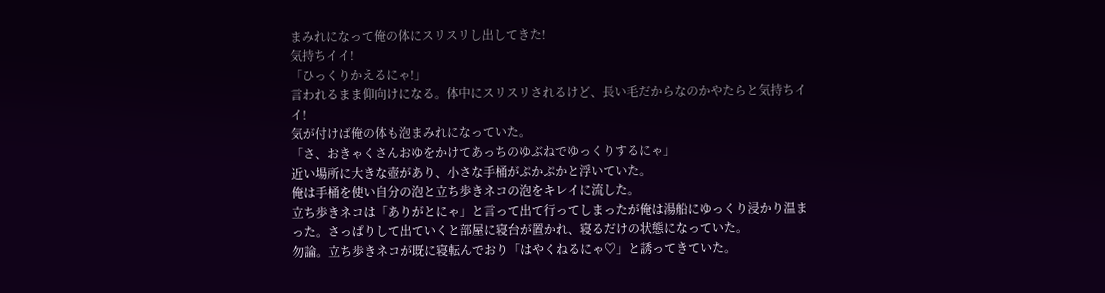まみれになって俺の体にスリスリし出してきた!
気持ちイイ!
「ひっくりかえるにゃ!」
言われるまま仰向けになる。体中にスリスリされるけど、長い毛だからなのかやたらと気持ちイイ!
気が付けば俺の体も泡まみれになっていた。
「さ、おきゃくさんおゆをかけてあっちのゆぶねでゆっくりするにゃ」
近い場所に大きな壺があり、小さな手桶がぷかぷかと浮いていた。
俺は手桶を使い自分の泡と立ち歩きネコの泡をキレイに流した。
立ち歩きネコは「ありがとにゃ」と言って出て行ってしまったが俺は湯船にゆっくり浸かり温まった。さっぱりして出ていくと部屋に寝台が置かれ、寝るだけの状態になっていた。
勿論。立ち歩きネコが既に寝転んでおり「はやくねるにゃ♡」と誘ってきていた。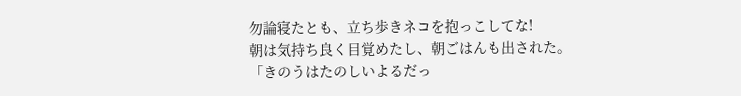勿論寝たとも、立ち歩きネコを抱っこしてな!
朝は気持ち良く目覚めたし、朝ごはんも出された。
「きのうはたのしいよるだっ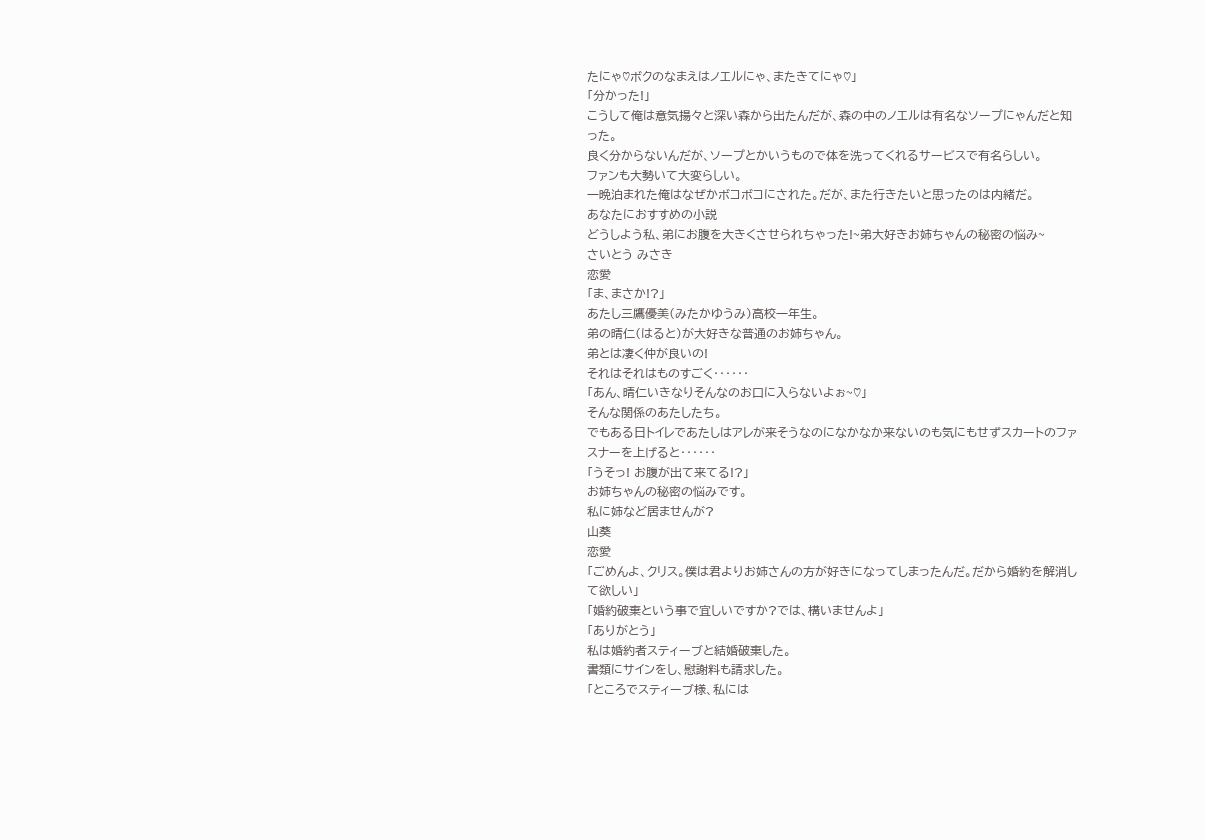たにゃ♡ボクのなまえはノエルにゃ、またきてにゃ♡」
「分かった!」
こうして俺は意気揚々と深い森から出たんだが、森の中のノエルは有名なソープにゃんだと知った。
良く分からないんだが、ソープとかいうもので体を洗ってくれるサービスで有名らしい。
ファンも大勢いて大変らしい。
一晩泊まれた俺はなぜかボコボコにされた。だが、また行きたいと思ったのは内緒だ。
あなたにおすすめの小説
どうしよう私、弟にお腹を大きくさせられちゃった!~弟大好きお姉ちゃんの秘密の悩み~
さいとう みさき
恋愛
「ま、まさか!?」
あたし三鷹優美(みたかゆうみ)高校一年生。
弟の晴仁(はると)が大好きな普通のお姉ちゃん。
弟とは凄く仲が良いの!
それはそれはものすごく‥‥‥
「あん、晴仁いきなりそんなのお口に入らないよぉ~♡」
そんな関係のあたしたち。
でもある日トイレであたしはアレが来そうなのになかなか来ないのも気にもせずスカートのファスナーを上げると‥‥‥
「うそっ! お腹が出て来てる!?」
お姉ちゃんの秘密の悩みです。
私に姉など居ませんが?
山葵
恋愛
「ごめんよ、クリス。僕は君よりお姉さんの方が好きになってしまったんだ。だから婚約を解消して欲しい」
「婚約破棄という事で宜しいですか?では、構いませんよ」
「ありがとう」
私は婚約者スティーブと結婚破棄した。
書類にサインをし、慰謝料も請求した。
「ところでスティーブ様、私には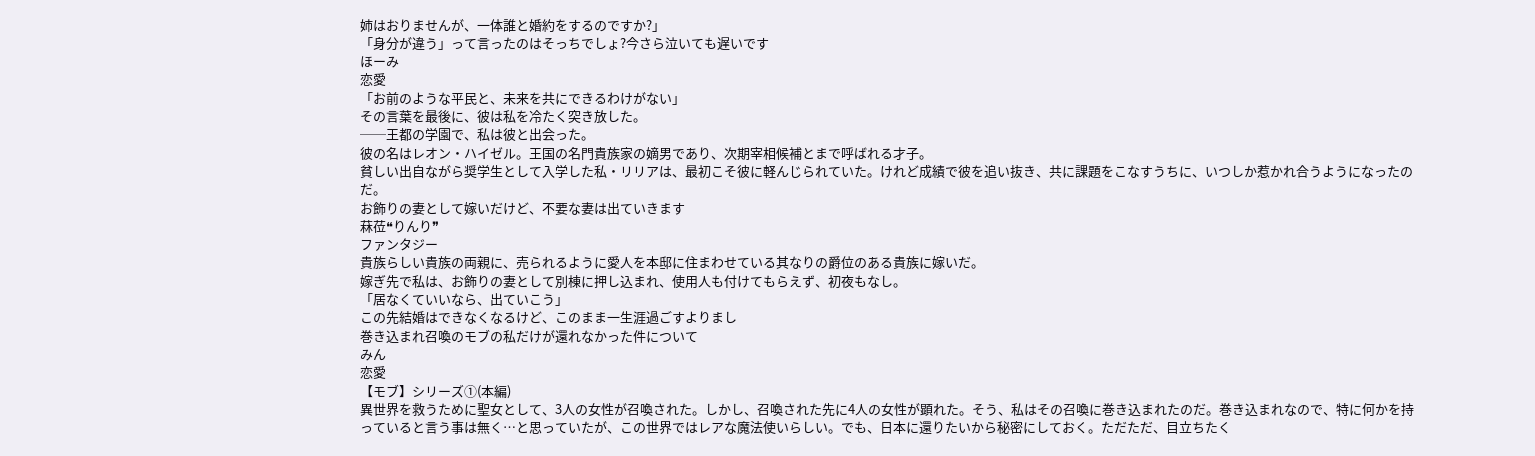姉はおりませんが、一体誰と婚約をするのですか?」
「身分が違う」って言ったのはそっちでしょ?今さら泣いても遅いです
ほーみ
恋愛
「お前のような平民と、未来を共にできるわけがない」
その言葉を最後に、彼は私を冷たく突き放した。
──王都の学園で、私は彼と出会った。
彼の名はレオン・ハイゼル。王国の名門貴族家の嫡男であり、次期宰相候補とまで呼ばれる才子。
貧しい出自ながら奨学生として入学した私・リリアは、最初こそ彼に軽んじられていた。けれど成績で彼を追い抜き、共に課題をこなすうちに、いつしか惹かれ合うようになったのだ。
お飾りの妻として嫁いだけど、不要な妻は出ていきます
菻莅❝りんり❞
ファンタジー
貴族らしい貴族の両親に、売られるように愛人を本邸に住まわせている其なりの爵位のある貴族に嫁いだ。
嫁ぎ先で私は、お飾りの妻として別棟に押し込まれ、使用人も付けてもらえず、初夜もなし。
「居なくていいなら、出ていこう」
この先結婚はできなくなるけど、このまま一生涯過ごすよりまし
巻き込まれ召喚のモブの私だけが還れなかった件について
みん
恋愛
【モブ】シリーズ①(本編)
異世界を救うために聖女として、3人の女性が召喚された。しかし、召喚された先に4人の女性が顕れた。そう、私はその召喚に巻き込まれたのだ。巻き込まれなので、特に何かを持っていると言う事は無く…と思っていたが、この世界ではレアな魔法使いらしい。でも、日本に還りたいから秘密にしておく。ただただ、目立ちたく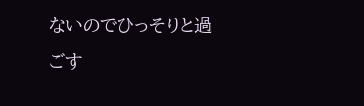ないのでひっそりと過ごす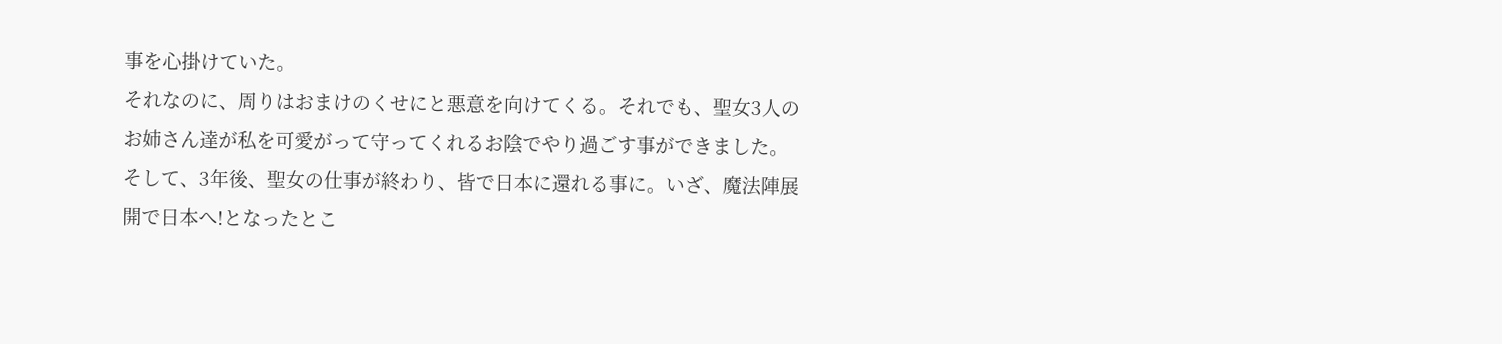事を心掛けていた。
それなのに、周りはおまけのくせにと悪意を向けてくる。それでも、聖女3人のお姉さん達が私を可愛がって守ってくれるお陰でやり過ごす事ができました。
そして、3年後、聖女の仕事が終わり、皆で日本に還れる事に。いざ、魔法陣展開で日本へ!となったとこ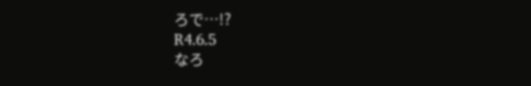ろで…!?
R4.6.5
なろ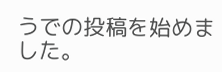うでの投稿を始めました。